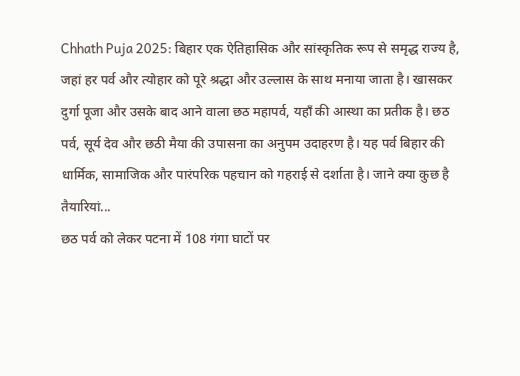Chhath Puja 2025: बिहार एक ऐतिहासिक और सांस्कृतिक रूप से समृद्ध राज्य है, जहां हर पर्व और त्योहार को पूरे श्रद्धा और उल्लास के साथ मनाया जाता है। खासकर दुर्गा पूजा और उसके बाद आने वाला छठ महापर्व, यहाँ की आस्था का प्रतीक है। छठ पर्व, सूर्य देव और छठी मैया की उपासना का अनुपम उदाहरण है। यह पर्व बिहार की धार्मिक, सामाजिक और पारंपरिक पहचान को गहराई से दर्शाता है। जाने क्या कुछ है तैयारियां...
छठ पर्व को लेकर पटना में 108 गंगा घाटों पर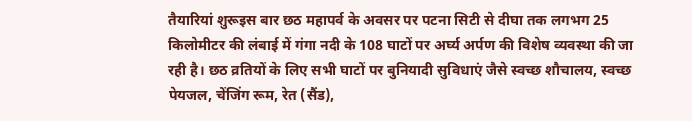तैयारियां शुरूइस बार छठ महापर्व के अवसर पर पटना सिटी से दीघा तक लगभग 25 किलोमीटर की लंबाई में गंगा नदी के 108 घाटों पर अर्घ्य अर्पण की विशेष व्यवस्था की जा रही है। छठ व्रतियों के लिए सभी घाटों पर बुनियादी सुविधाएं जैसे स्वच्छ शौचालय, स्वच्छ पेयजल, चेंजिंग रूम, रेत (सैंड),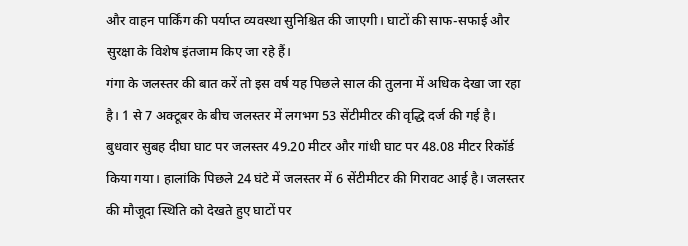और वाहन पार्किंग की पर्याप्त व्यवस्था सुनिश्चित की जाएगी। घाटों की साफ-सफाई और सुरक्षा के विशेष इंतजाम किए जा रहे हैं।
गंगा के जलस्तर की बात करें तो इस वर्ष यह पिछले साल की तुलना में अधिक देखा जा रहा है। 1 से 7 अक्टूबर के बीच जलस्तर में लगभग 53 सेंटीमीटर की वृद्धि दर्ज की गई है। बुधवार सुबह दीघा घाट पर जलस्तर 49.20 मीटर और गांधी घाट पर 48.08 मीटर रिकॉर्ड किया गया। हालांकि पिछले 24 घंटे में जलस्तर में 6 सेंटीमीटर की गिरावट आई है। जलस्तर की मौजूदा स्थिति को देखते हुए घाटों पर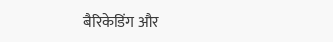बैरिकेडिंग और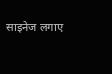साइनेज लगाए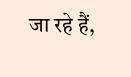जा रहे हैं,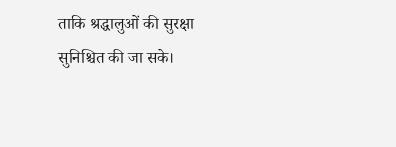ताकि श्रद्धालुओं की सुरक्षा सुनिश्चित की जा सके।